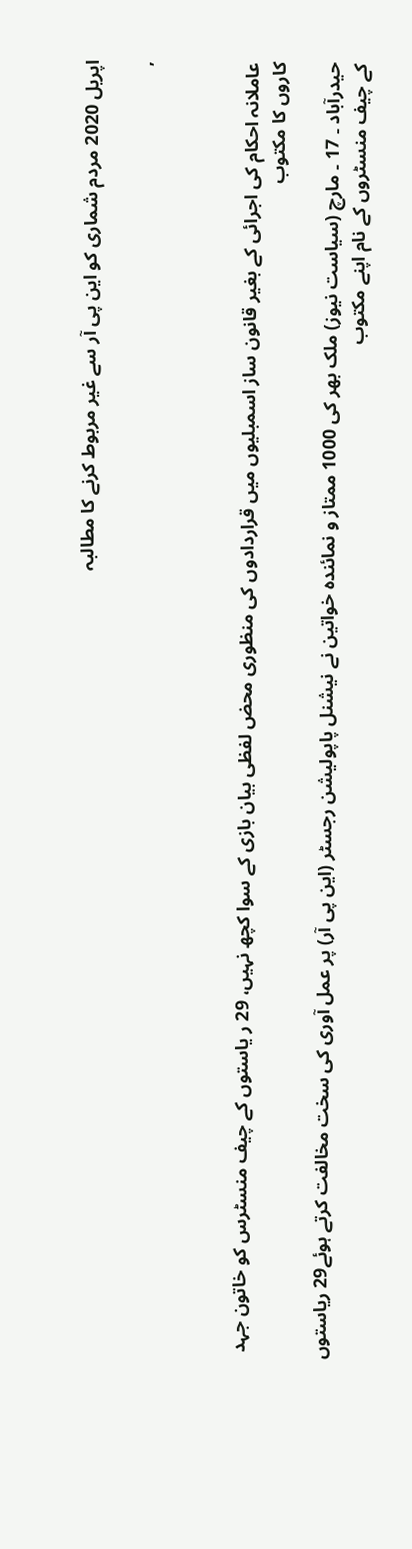اپریل 2020 مردم شماری کو این پی آر سے غیر مربوط کرنے کا مطالبہ

,



عاملانہ احکام کی اجرائی کے بغیر قانون ساز اسمبلیوں میں قراردادوں کی منظوری محض لفظی بیان بازی کے سوا کچھ نہیں، 29 ر یاستوں کے چیف منسٹرس کو خاتون جہد کاروں کا مکتوب

حیدرآباد ۔ 17 ۔ مارچ (سیاست نیوز) ملک بھر کی 1000 ممتاز و نمائندہ خواتین نے نیشنل پاپولیشن رجسٹر (این پی آر) پر عمل آوری کی سخت مخالفت کرتے ہوئے29 ریاستوں کے چیف منسٹروں کے نام اپنے مکتوب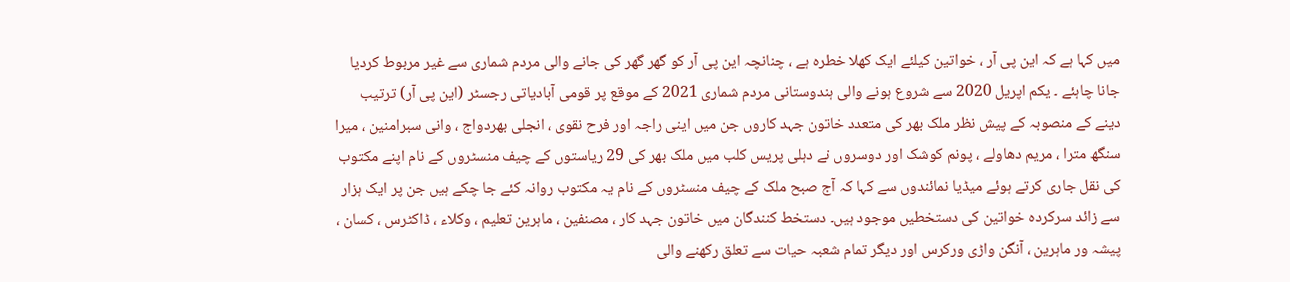میں کہا ہے کہ این پی آر ، خواتین کیلئے ایک کھلا خطرہ ہے ، چنانچہ این پی آر کو گھر گھر کی جانے والی مردم شماری سے غیر مربوط کردیا جانا چاہئے ۔ یکم اپریل 2020 سے شروع ہونے والی ہندوستانی مردم شماری 2021 کے موقع پر قومی آبادیاتی رجسٹر (این پی آر) ترتیب دینے کے منصوبہ کے پیش نظر ملک بھر کی متعدد خاتون جہد کاروں جن میں اینی راجہ اور فرح نقوی ، انجلی بھردواج ، وانی سبرامنین ، میرا سنگھ مترا ، مریم دھاولے ، پونم کوشک اور دوسروں نے دہلی پریس کلب میں ملک بھر کی 29 ریاستوں کے چیف منسٹروں کے نام اپنے مکتوب کی نقل جاری کرتے ہوئے میڈیا نمائندوں سے کہا کہ آج صبح ملک کے چیف منسٹروں کے نام یہ مکتوب روانہ کئے جا چکے ہیں جن پر ایک ہزار سے زائد سرکردہ خواتین کی دستخطیں موجود ہیں۔ دستخط کنندگان میں خاتون جہد کار ، مصنفین ، ماہرین تعلیم ، وکلاء ، ڈاکٹرس ، کسان ، پیشہ ور ماہرین ، آنگن واڑی ورکرس اور دیگر تمام شعبہ حیات سے تعلق رکھنے والی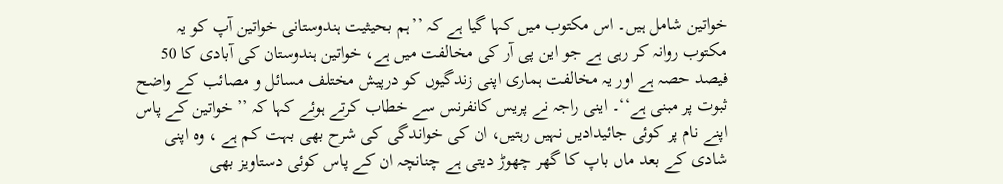خواتین شامل ہیں۔ اس مکتوب میں کہا گیا ہے کہ ’’ہم بحیثیت ہندوستانی خواتین آپ کو یہ مکتوب روانہ کر رہی ہے جو این پی آر کی مخالفت میں ہے، خواتین ہندوستان کی آبادی کا 50 فیصد حصہ ہے اور یہ مخالفت ہماری اپنی زندگیوں کو درپیش مختلف مسائل و مصائب کے واضح ثبوت پر مبنی ہے‘‘۔ اینی راجہ نے پریس کانفرنس سے خطاب کرتے ہوئے کہا کہ ’’ خواتین کے پاس اپنے نام پر کوئی جائیدادیں نہیں رہتیں، ان کی خواندگی کی شرح بھی بہت کم ہے ، وہ اپنی شادی کے بعد ماں باپ کا گھر چھوڑ دیتی ہے چنانچہ ان کے پاس کوئی دستاویز بھی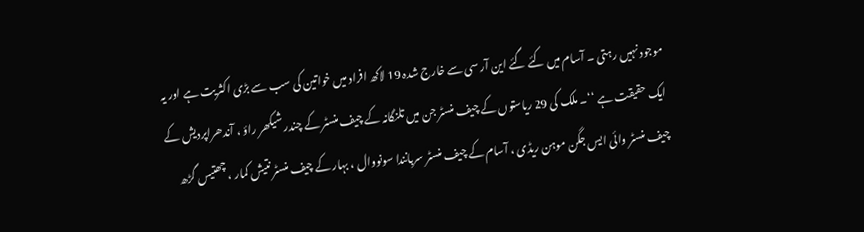موجود نہیں رہتی ۔ آسام میں کئے گئے این آر سی سے خارج شدہ 19 لاکھ افراد میں خواتین کی سب سے بڑی اکثریت ہے اور یہ ایک حقیقت ہے ‘‘۔ ملک کی 29 ریاستوں کے چیف منسٹر جن میں تلنگانہ کے چیف منسٹر کے چندر شیکھر راؤ ، آندھراپردیش کے چیف منسٹر وائی ایس جگن موہن ریڈی ، آسام کے چیف منسٹر سربانندا سونووال ، بہار کے چیف منسٹر نتیش کمار ، چھتیس گڑھ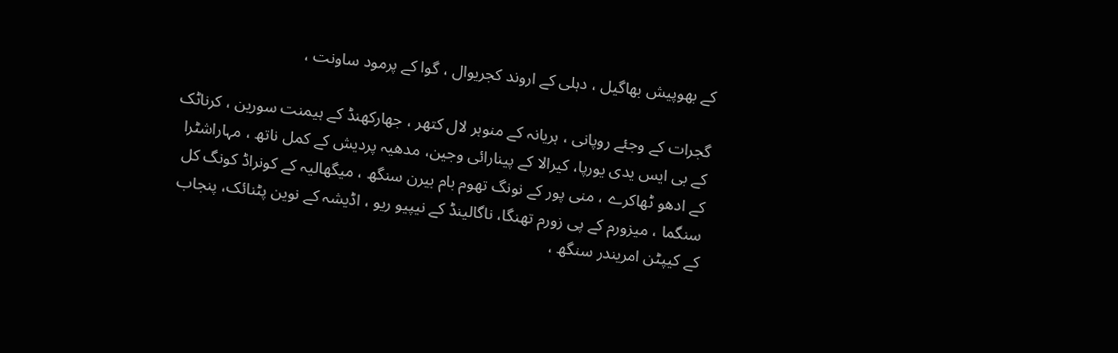کے بھوپیش بھاگیل ، دہلی کے اروند کجریوال ، گوا کے پرمود ساونت ،

گجرات کے وجئے روپانی ، ہریانہ کے منوہر لال کتھر ، جھارکھنڈ کے ہیمنت سورین ، کرناٹک کے بی ایس یدی یورپا، کیرالا کے پینارائی وجین، مدھیہ پردیش کے کمل ناتھ ، مہاراشٹرا کے ادھو ٹھاکرے ، منی پور کے نونگ تھوم بام بیرن سنگھ ، میگھالیہ کے کونراڈ کونگ کل سنگما ، میزورم کے پی زورم تھنگا، ناگالینڈ کے نیپیو ریو ، اڈیشہ کے نوین پٹنائک، پنجاب کے کیپٹن امریندر سنگھ ،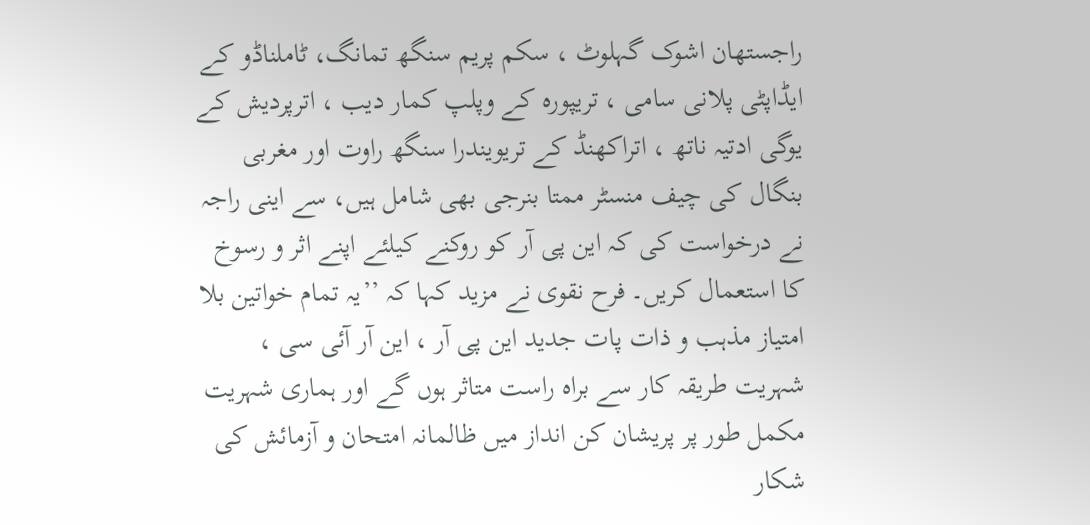راجستھان اشوک گہلوٹ ، سکم پریم سنگھ تمانگ، ٹاملناڈو کے ایڈاپٹی پلانی سامی ، تریپورہ کے وپلپ کمار دیب ، اترپردیش کے یوگی ادتیہ ناتھ ، اتراکھنڈ کے تریویندرا سنگھ راوت اور مغربی بنگال کی چیف منسٹر ممتا بنرجی بھی شامل ہیں، سے اینی راجہ نے درخواست کی کہ این پی آر کو روکنے کیلئے اپنے اثر و رسوخ کا استعمال کریں۔ فرح نقوی نے مزید کہا کہ ’’یہ تمام خواتین بلا امتیاز مذہب و ذات پات جدید این پی آر ، این آر آئی سی ، شہریت طریقہ کار سے براہ راست متاثر ہوں گے اور ہماری شہریت مکمل طور پر پریشان کن انداز میں ظالمانہ امتحان و آزمائش کی شکار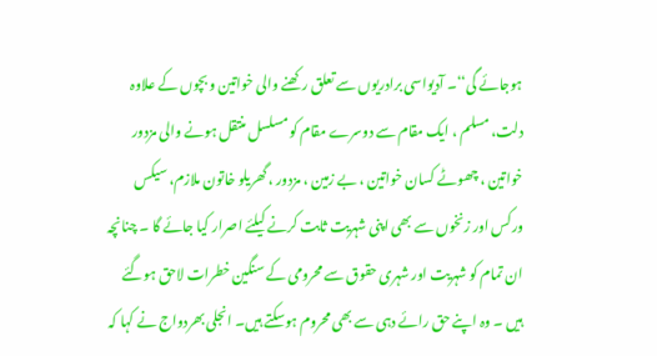ہوجائے گی‘‘۔ آدیواسی برادریوں سے تعلق رکھنے والی خواتین و بچوں کے علاوہ دلت، مسلم ، ایک مقام سے دوسرے مقام کو مسلسل منتقل ہونے والی مزدور خواتین ، چھوٹے کسان خواتین ، بے زمین ، مزدور ، گھریلو خاتون ملازم، سیکس ورکس اور زنخوں سے بھی اپنی شہریت ثابت کرنے کیلئے اصرار کیا جائے گا ۔ چنانچہ ان تمام کو شہریت اور شہری حقوق سے محرومی کے سنگین خطرات لاحق ہوگئے ہیں ۔ وہ اپنے حق رائے دہی سے بھی محروم ہوسکتے ہیں۔ انجلی بھردواج نے کہا کہ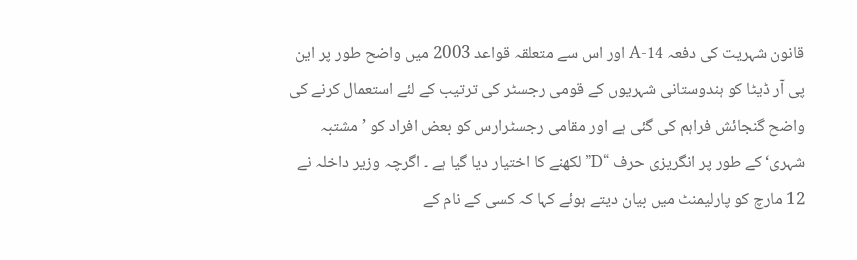قانون شہریت کی دفعہ 14-A اور اس سے متعلقہ قواعد 2003 میں واضح طور پر این پی آر ڈیٹا کو ہندوستانی شہریوں کے قومی رجسٹر کی ترتیب کے لئے استعمال کرنے کی واضح گنجائش فراہم کی گئی ہے اور مقامی رجسٹرارس کو بعض افراد کو ’مشتبہ شہری‘ کے طور پر انگریزی حرف “D” لکھنے کا اختیار دیا گیا ہے ۔ اگرچہ وزیر داخلہ نے 12 مارچ کو پارلیمنٹ میں بیان دیتے ہوئے کہا کہ کسی کے نام کے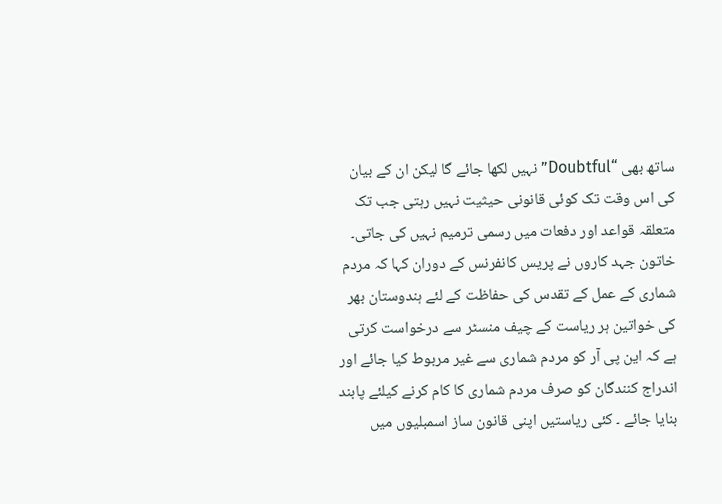ساتھ بھی “Doubtful” نہیں لکھا جائے گا لیکن ان کے بیان کی اس وقت تک کوئی قانونی حیثیت نہیں رہتی جب تک متعلقہ قواعد اور دفعات میں رسمی ترمیم نہیں کی جاتی۔ خاتون جہد کاروں نے پریس کانفرنس کے دوران کہا کہ مردم شماری کے عمل کے تقدس کی حفاظت کے لئے ہندوستان بھر کی خواتین ہر ریاست کے چیف منسٹر سے درخواست کرتی ہے کہ این پی آر کو مردم شماری سے غیر مربوط کیا جائے اور اندراج کنندگان کو صرف مردم شماری کا کام کرنے کیلئے پابند بنایا جائے ۔ کئی ریاستیں اپنی قانون ساز اسمبلیوں میں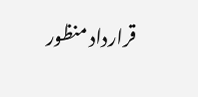قرارداد منظور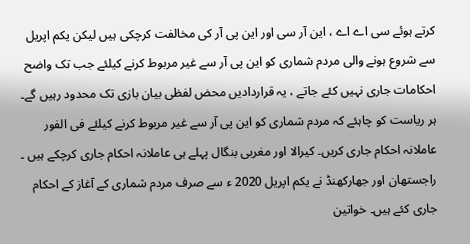کرتے ہوئے سی اے اے ، این آر سی اور این پی آر کی مخالفت کرچکی ہیں لیکن یکم اپریل سے شروع ہونے والی مردم شماری کو این پی آر سے غیر مربوط کرنے کیلئے جب تک واضح احکامات جاری نہیں کئے جاتے ، یہ قراردادیں محض لفظی بیان بازی تک محدود رہیں گے۔ ہر ریاست کو چاہئے کہ مردم شماری کو این پی آر سے غیر مربوط کرنے کیلئے فی الفور عاملانہ احکام جاری کریں۔ کیرالا اور مغربی بنگال پہلے ہی عاملانہ احکام جاری کرچکے ہیں ۔ راجستھان اور جھارکھنڈ نے یکم اپریل 2020 ء سے صرف مردم شماری کے آغاز کے احکام جاری کئے ہیں۔ خواتین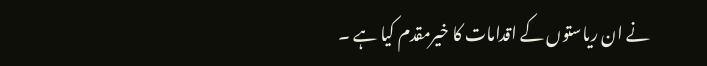نے ان ریاستوں کے اقدامات کا خیرمقدم کیا ہے ۔